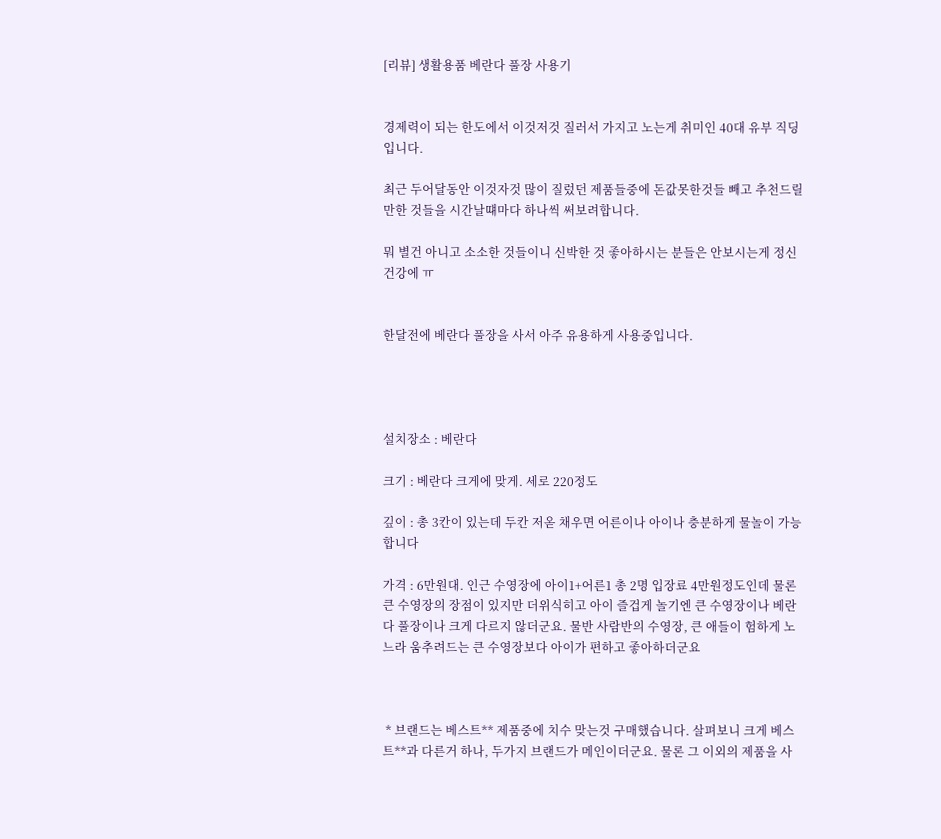[리뷰] 생활용품 베란다 풀장 사용기


경제력이 되는 한도에서 이것저것 질러서 가지고 노는게 취미인 40대 유부 직딩입니다.

최근 두어달동안 이것자것 많이 질렀던 제품들중에 돈값못한것들 빼고 추천드릴만한 것들을 시간날떄마다 하나씩 써보려합니다.

뭐 별건 아니고 소소한 것들이니 신박한 것 좋아하시는 분들은 안보시는게 정신건강에 ㅠ


한달전에 베란다 풀장을 사서 아주 유용하게 사용중입니다.




설치장소 : 베란다

크기 : 베란다 크게에 맞게. 세로 220정도

깊이 : 총 3칸이 있는데 두칸 저옫 채우면 어른이나 아이나 충분하게 물놀이 가능합니다

가격 : 6만원대. 인근 수영장에 아이1+어른1 총 2명 입장료 4만원정도인데 물론 큰 수영장의 장점이 있지만 더위식히고 아이 즐겁게 놀기엔 큰 수영장이나 베란다 풀장이나 크게 다르지 않더군요. 물반 사람반의 수영장, 큰 애들이 험하게 노느라 움추려드는 큰 수영장보다 아이가 편하고 좋아하더군요



 * 브랜드는 베스트** 제품중에 치수 맞는것 구매했습니다. 살펴보니 크게 베스트**과 다른거 하나, 두가지 브랜드가 메인이더군요. 물론 그 이외의 제품을 사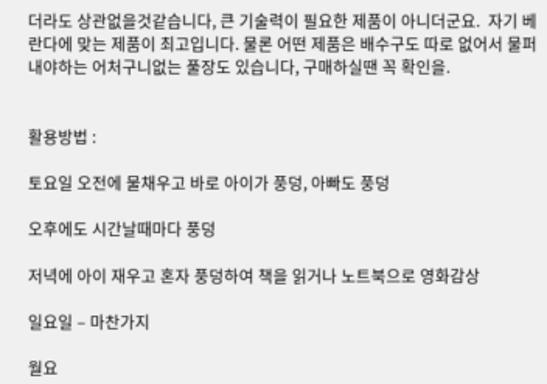더라도 상관없을것같습니다, 큰 기술력이 필요한 제품이 아니더군요.  자기 베란다에 맞는 제품이 최고입니다. 물론 어떤 제품은 배수구도 따로 없어서 물퍼내야하는 어처구니없는 풀장도 있습니다, 구매하실땐 꼭 확인을.


활용방법 :

토요일 오전에 물채우고 바로 아이가 풍덩, 아빠도 풍덩

오후에도 시간날때마다 풍덩

저녁에 아이 재우고 혼자 풍덩하여 책을 읽거나 노트북으로 영화감상

일요일 – 마찬가지

월요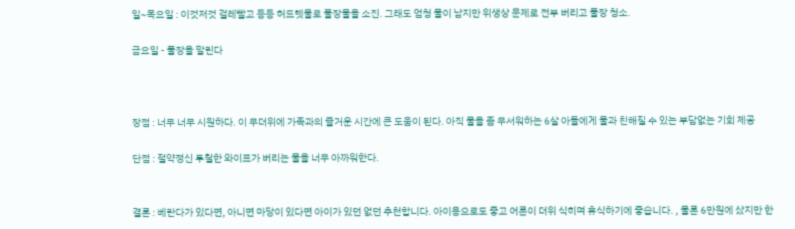일~목요일 : 이것저것 걸레빨고 등등 허드렛물로 풀장물을 소진. 그래도 엄청 물이 남지만 위생상 문제로 전부 버리고 풀장 청소.

금요일 - 풀장을 말린다



장점 : 너무 너무 시원하다. 이 무더위에 가족과의 즐거운 시간에 큰 도움이 된다. 아직 물을 좀 무서워하는 6살 아들에게 물과 친해질 수 있는 부담없는 기회 제공

단점 : 절약정신 투철한 와이프가 버리는 물을 너무 아까워한다.


결론 : 베란다가 있다면, 아니면 마당이 있다면 아이가 있던 없던 추천합니다. 아이용으로도 좋고 어른이 더위 식히며 휴식하기에 좋습니다. , 물론 6만원에 샀지만 한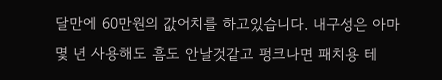달만에 60만원의 값어치를 하고있습니다. 내구성은 아마 몇 년 사용해도 흠도 안날것같고 펑크나면 패치용 테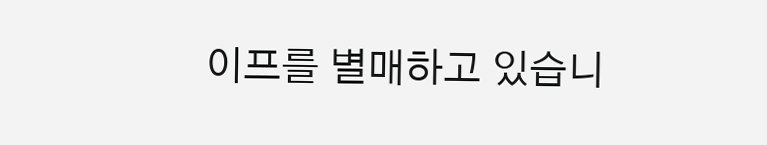이프를 별매하고 있습니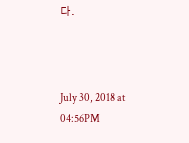다.



July 30, 2018 at 04:56PM